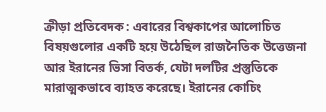ক্রীড়া প্রতিবেদক : এবারের বিশ্বকাপের আলোচিত বিষয়গুলোর একটি হয়ে উঠেছিল রাজনৈতিক উত্তেজনা আর ইরানের ভিসা বিতর্ক, যেটা দলটির প্রস্তুতিকে মারাত্মকভাবে ব্যাহত করেছে। ইরানের কোচিং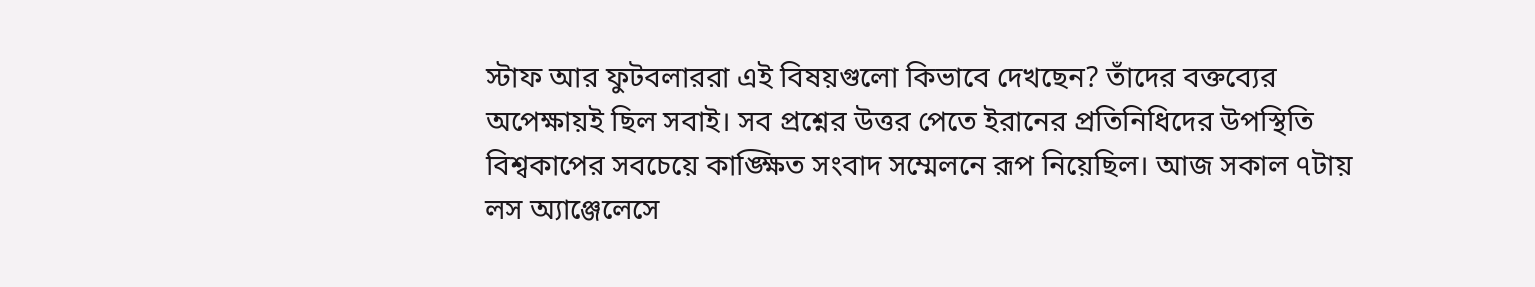স্টাফ আর ফুটবলাররা এই বিষয়গুলো কিভাবে দেখছেন? তাঁদের বক্তব্যের অপেক্ষায়ই ছিল সবাই। সব প্রশ্নের উত্তর পেতে ইরানের প্রতিনিধিদের উপস্থিতি বিশ্বকাপের সবচেয়ে কাঙ্ক্ষিত সংবাদ সম্মেলনে রূপ নিয়েছিল। আজ সকাল ৭টায় লস অ্যাঞ্জেলেসে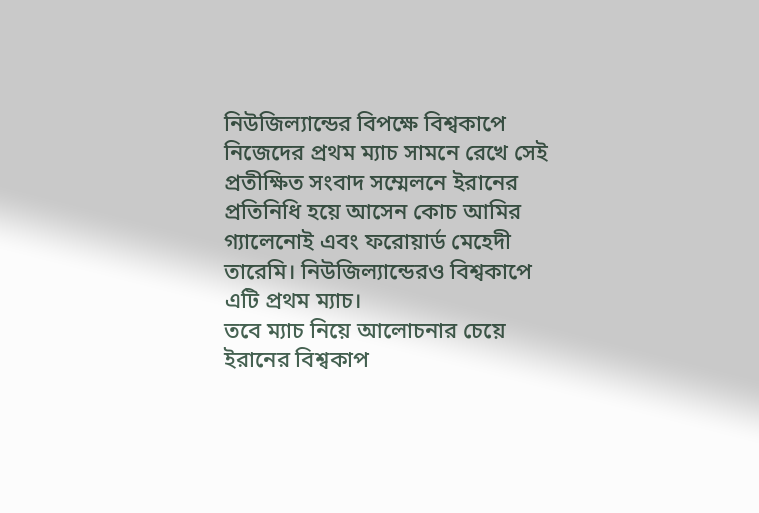নিউজিল্যান্ডের বিপক্ষে বিশ্বকাপে নিজেদের প্রথম ম্যাচ সামনে রেখে সেই প্রতীক্ষিত সংবাদ সম্মেলনে ইরানের প্রতিনিধি হয়ে আসেন কোচ আমির গ্যালেনোই এবং ফরোয়ার্ড মেহেদী তারেমি। নিউজিল্যান্ডেরও বিশ্বকাপে এটি প্রথম ম্যাচ।
তবে ম্যাচ নিয়ে আলোচনার চেয়ে ইরানের বিশ্বকাপ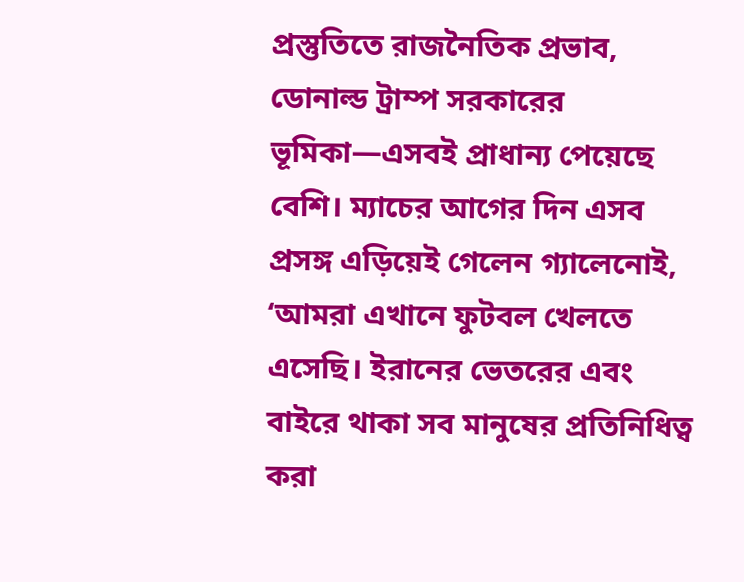প্রস্তুতিতে রাজনৈতিক প্রভাব, ডোনাল্ড ট্রাম্প সরকারের ভূমিকা—এসবই প্রাধান্য পেয়েছে বেশি। ম্যাচের আগের দিন এসব প্রসঙ্গ এড়িয়েই গেলেন গ্যালেনোই, ‘আমরা এখানে ফুটবল খেলতে এসেছি। ইরানের ভেতরের এবং বাইরে থাকা সব মানুষের প্রতিনিধিত্ব করা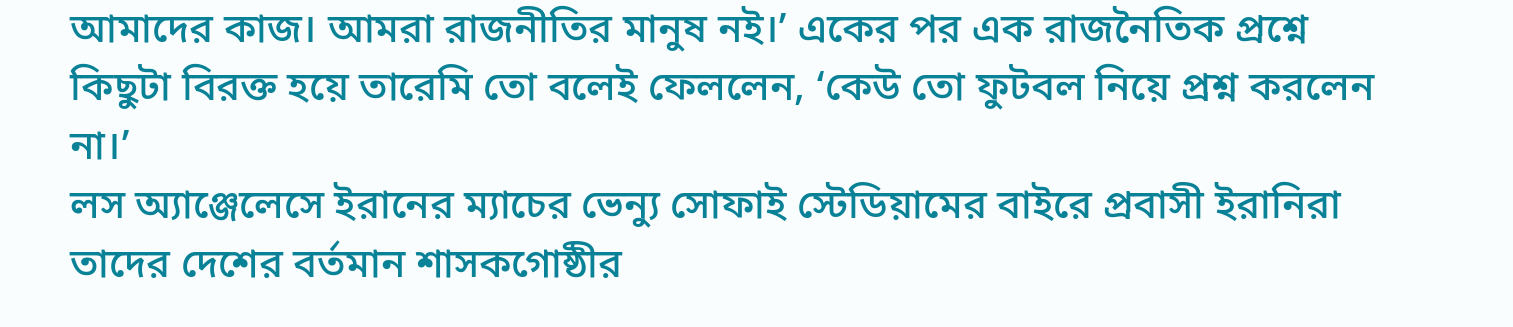আমাদের কাজ। আমরা রাজনীতির মানুষ নই।’ একের পর এক রাজনৈতিক প্রশ্নে কিছুটা বিরক্ত হয়ে তারেমি তো বলেই ফেললেন, ‘কেউ তো ফুটবল নিয়ে প্রশ্ন করলেন না।’
লস অ্যাঞ্জেলেসে ইরানের ম্যাচের ভেন্যু সোফাই স্টেডিয়ামের বাইরে প্রবাসী ইরানিরা তাদের দেশের বর্তমান শাসকগোষ্ঠীর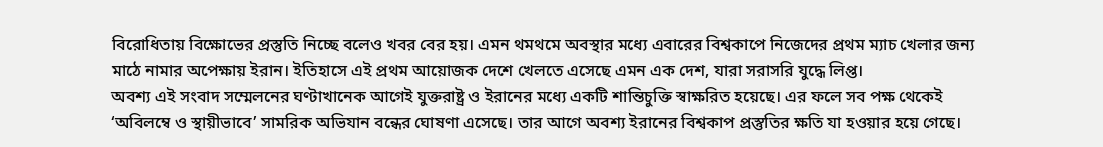বিরোধিতায় বিক্ষোভের প্রস্তুতি নিচ্ছে বলেও খবর বের হয়। এমন থমথমে অবস্থার মধ্যে এবারের বিশ্বকাপে নিজেদের প্রথম ম্যাচ খেলার জন্য মাঠে নামার অপেক্ষায় ইরান। ইতিহাসে এই প্রথম আয়োজক দেশে খেলতে এসেছে এমন এক দেশ, যারা সরাসরি যুদ্ধে লিপ্ত।
অবশ্য এই সংবাদ সম্মেলনের ঘণ্টাখানেক আগেই যুক্তরাষ্ট্র ও ইরানের মধ্যে একটি শান্তিচুক্তি স্বাক্ষরিত হয়েছে। এর ফলে সব পক্ষ থেকেই ‘অবিলম্বে ও স্থায়ীভাবে’ সামরিক অভিযান বন্ধের ঘোষণা এসেছে। তার আগে অবশ্য ইরানের বিশ্বকাপ প্রস্তুতির ক্ষতি যা হওয়ার হয়ে গেছে।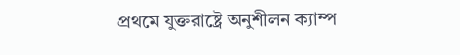প্রথমে যুক্তরাষ্ট্রে অনুশীলন ক্যাম্প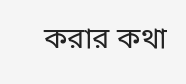করার কথা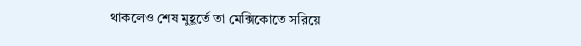থাকলেও শেষ মুহূর্তে তা মেক্সিকোতে সরিয়ে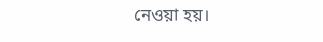নেওয়া হয়।